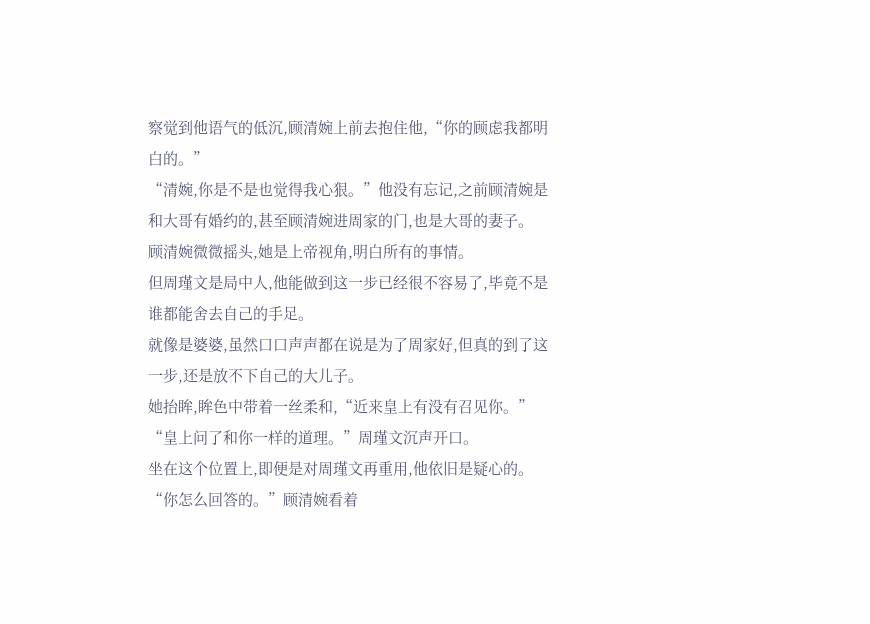察觉到他语气的低沉,顾清婉上前去抱住他,“你的顾虑我都明白的。”
“清婉,你是不是也觉得我心狠。”他没有忘记,之前顾清婉是和大哥有婚约的,甚至顾清婉进周家的门,也是大哥的妻子。
顾清婉微微摇头,她是上帝视角,明白所有的事情。
但周瑾文是局中人,他能做到这一步已经很不容易了,毕竟不是谁都能舍去自己的手足。
就像是婆婆,虽然口口声声都在说是为了周家好,但真的到了这一步,还是放不下自己的大儿子。
她抬眸,眸色中带着一丝柔和,“近来皇上有没有召见你。”
“皇上问了和你一样的道理。”周瑾文沉声开口。
坐在这个位置上,即便是对周瑾文再重用,他依旧是疑心的。
“你怎么回答的。”顾清婉看着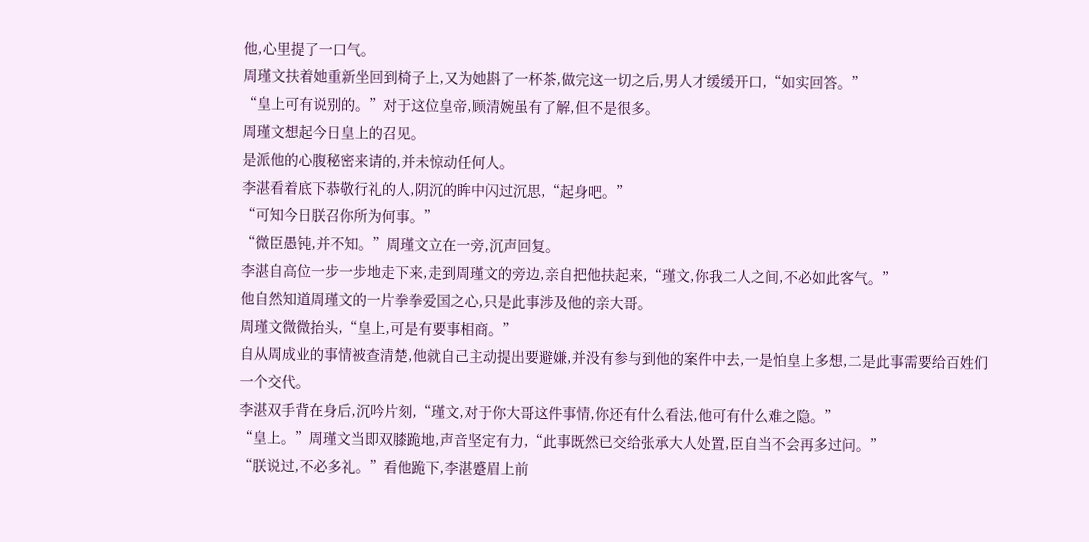他,心里提了一口气。
周瑾文扶着她重新坐回到椅子上,又为她斟了一杯茶,做完这一切之后,男人才缓缓开口,“如实回答。”
“皇上可有说别的。”对于这位皇帝,顾清婉虽有了解,但不是很多。
周瑾文想起今日皇上的召见。
是派他的心腹秘密来请的,并未惊动任何人。
李湛看着底下恭敬行礼的人,阴沉的眸中闪过沉思,“起身吧。”
“可知今日朕召你所为何事。”
“微臣愚钝,并不知。”周瑾文立在一旁,沉声回复。
李湛自高位一步一步地走下来,走到周瑾文的旁边,亲自把他扶起来,“瑾文,你我二人之间,不必如此客气。”
他自然知道周瑾文的一片拳拳爱国之心,只是此事涉及他的亲大哥。
周瑾文微微抬头,“皇上,可是有要事相商。”
自从周成业的事情被查清楚,他就自己主动提出要避嫌,并没有参与到他的案件中去,一是怕皇上多想,二是此事需要给百姓们一个交代。
李湛双手背在身后,沉吟片刻,“瑾文,对于你大哥这件事情,你还有什么看法,他可有什么难之隐。”
“皇上。”周瑾文当即双膝跪地,声音坚定有力,“此事既然已交给张承大人处置,臣自当不会再多过问。”
“朕说过,不必多礼。”看他跪下,李湛蹙眉上前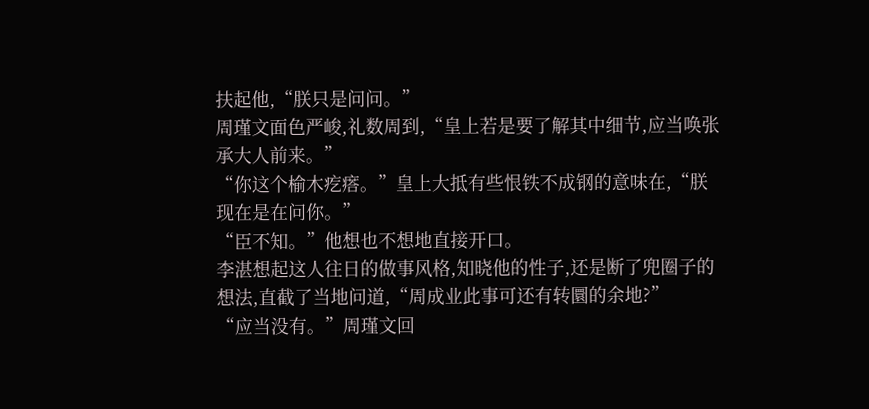扶起他,“朕只是问问。”
周瑾文面色严峻,礼数周到,“皇上若是要了解其中细节,应当唤张承大人前来。”
“你这个榆木疙瘩。”皇上大抵有些恨铁不成钢的意味在,“朕现在是在问你。”
“臣不知。”他想也不想地直接开口。
李湛想起这人往日的做事风格,知晓他的性子,还是断了兜圈子的想法,直截了当地问道,“周成业此事可还有转圜的余地?”
“应当没有。”周瑾文回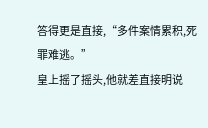答得更是直接,“多件案情累积,死罪难逃。”
皇上摇了摇头,他就差直接明说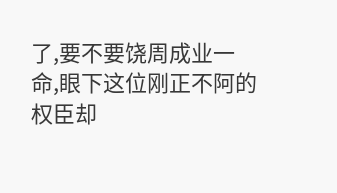了,要不要饶周成业一命,眼下这位刚正不阿的权臣却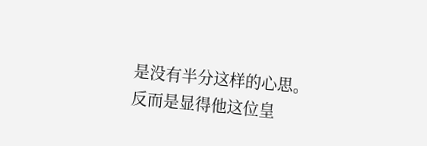是没有半分这样的心思。
反而是显得他这位皇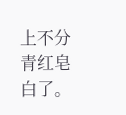上不分青红皂白了。